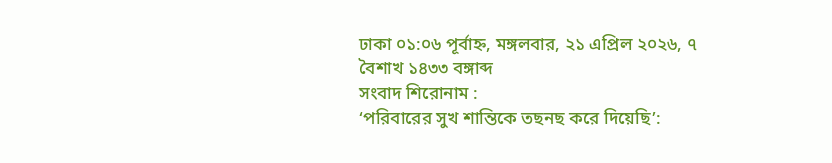ঢাকা ০১:০৬ পূর্বাহ্ন, মঙ্গলবার, ২১ এপ্রিল ২০২৬, ৭ বৈশাখ ১৪৩৩ বঙ্গাব্দ
সংবাদ শিরোনাম :
‘পরিবারের সুখ শান্তিকে তছনছ করে দিয়েছি’: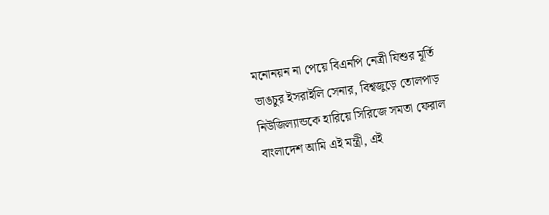মনোনয়ন না পেয়ে বিএনপি নেত্রী যিশুর মূর্তি ভাঙচুর ইসরাইলি সেনার, বিশ্বজুড়ে তোলপাড় নিউজিল্যান্ডকে হারিয়ে সিরিজে সমতা ফেরাল বাংলাদেশ আমি এই মন্ত্রী, এই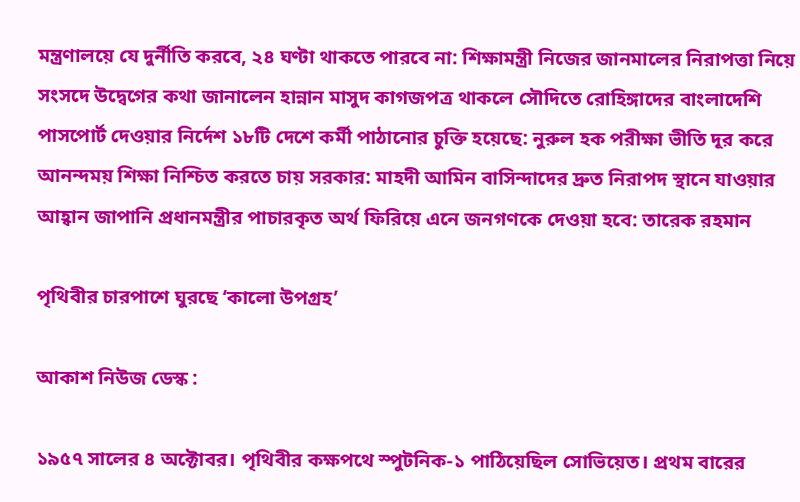মন্ত্রণালয়ে যে দুর্নীতি করবে, ২৪ ঘণ্টা থাকতে পারবে না: শিক্ষামন্ত্রী নিজের জানমালের নিরাপত্তা নিয়ে সংসদে উদ্বেগের কথা জানালেন হান্নান মাসুদ কাগজপত্র থাকলে সৌদিতে রোহিঙ্গাদের বাংলাদেশি পাসপোর্ট দেওয়ার নির্দেশ ১৮টি দেশে কর্মী পাঠানোর চুক্তি হয়েছে: নুরুল হক পরীক্ষা ভীতি দূর করে আনন্দময় শিক্ষা নিশ্চিত করতে চায় সরকার: মাহদী আমিন বাসিন্দাদের দ্রুত নিরাপদ স্থানে যাওয়ার আহ্বান জাপানি প্রধানমন্ত্রীর পাচারকৃত অর্থ ফিরিয়ে এনে জনগণকে দেওয়া হবে: তারেক রহমান

পৃথিবীর চারপাশে ঘুরছে ‘কালো উপগ্রহ’

আকাশ নিউজ ডেস্ক :

১৯৫৭ সালের ৪ অক্টোবর। পৃথিবীর কক্ষপথে স্পুটনিক-১ পাঠিয়েছিল সোভিয়েত। প্রথম বারের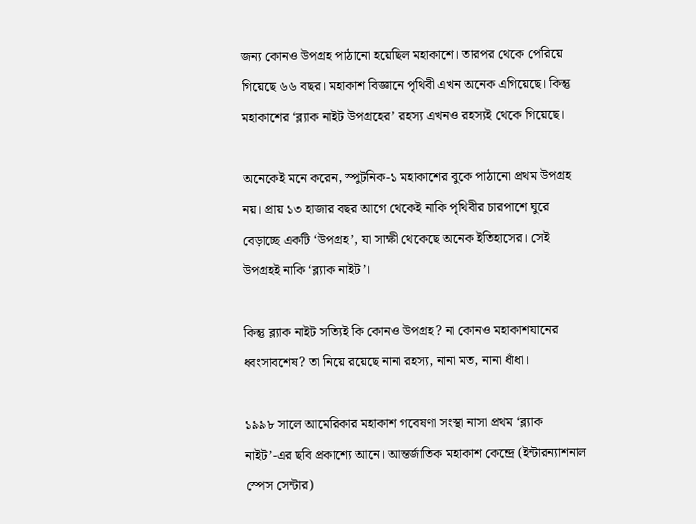জন্য কোনও উপগ্রহ পাঠানো হয়েছিল মহাকাশে। তারপর থেকে পেরিয়ে গিয়েছে ৬৬ বছর। মহাকাশ বিজ্ঞানে পৃথিবী এখন অনেক এগিয়েছে। কিন্তু মহাকাশের ‘ব্ল্যাক নাইট উপগ্রহের’ রহস্য এখনও রহস্যই থেকে গিয়েছে।

অনেকেই মনে করেন, স্পুটনিক-১ মহাকাশের বুকে পাঠানো প্রথম উপগ্রহ নয়। প্রায় ১৩ হাজার বছর আগে থেকেই নাকি পৃথিবীর চারপাশে ঘুরে বেড়াচ্ছে একটি ‘উপগ্রহ’, যা সাক্ষী থেকেছে অনেক ইতিহাসের। সেই উপগ্রহই নাকি ‘ব্ল্যাক নাইট’।

কিন্তু ব্ল্যাক নাইট সত্যিই কি কোনও উপগ্রহ? না কোনও মহাকাশযানের ধ্বংসাবশেষ? তা নিয়ে রয়েছে নানা রহস্য, নানা মত, নানা ধাঁধা।

১৯৯৮ সালে আমেরিকার মহাকাশ গবেষণা সংস্থা নাসা প্রথম ‘ব্ল্যাক নাইট’-এর ছবি প্রকাশ্যে আনে। আন্তর্জাতিক মহাকাশ কেন্দ্রে (ইন্টারন্যাশনাল স্পেস সেন্টার)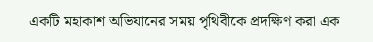একটি মহাকাশ অভিযানের সময় পৃথিবীকে প্রদক্ষিণ করা এক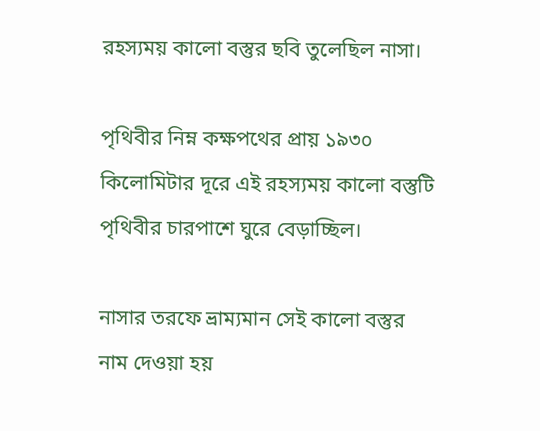রহস্যময় কালো বস্তুর ছবি তুলেছিল নাসা।

পৃথিবীর নিম্ন কক্ষপথের প্রায় ১৯৩০ কিলোমিটার দূরে এই রহস্যময় কালো বস্তুটি পৃথিবীর চারপাশে ঘুরে বেড়াচ্ছিল।

নাসার তরফে ভ্রাম্যমান সেই কালো বস্তুর নাম দেওয়া হয়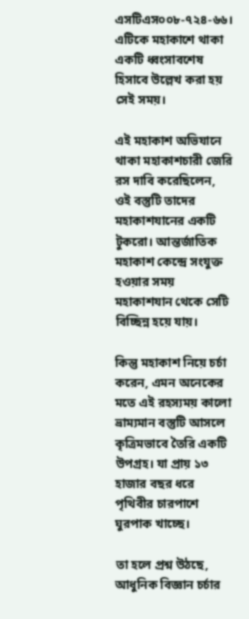এসটিএস০০৮-৭২৪-৬৬। এটিকে মহাকাশে থাকা একটি ধ্বংসাবশেষ হিসাবে উল্লেখ করা হয় সেই সময়।

এই মহাকাশ অভিযানে থাকা মহাকাশচারী জেরি রস দাবি করেছিলেন, ওই বস্তুটি তাদের মহাকাশযানের একটি টুকরো। আন্তর্জাতিক মহাকাশ কেন্দ্রে সংযুক্ত হওয়ার সময় মহাকাশযান থেকে সেটি বিচ্ছিন্ন হয়ে যায়।

কিন্তু মহাকাশ নিয়ে চর্চা করেন, এমন অনেকের মতে এই রহস্যময় কালো ভ্রাম্যমান বস্তুটি আসলে কৃত্রিমভাবে তৈরি একটি উপগ্রহ। যা প্রায় ১৩ হাজার বছর ধরে পৃথিবীর চারপাশে ঘুরপাক খাচ্ছে।

তা হলে প্রশ্ন উঠছে, আধুনিক বিজ্ঞান চর্চার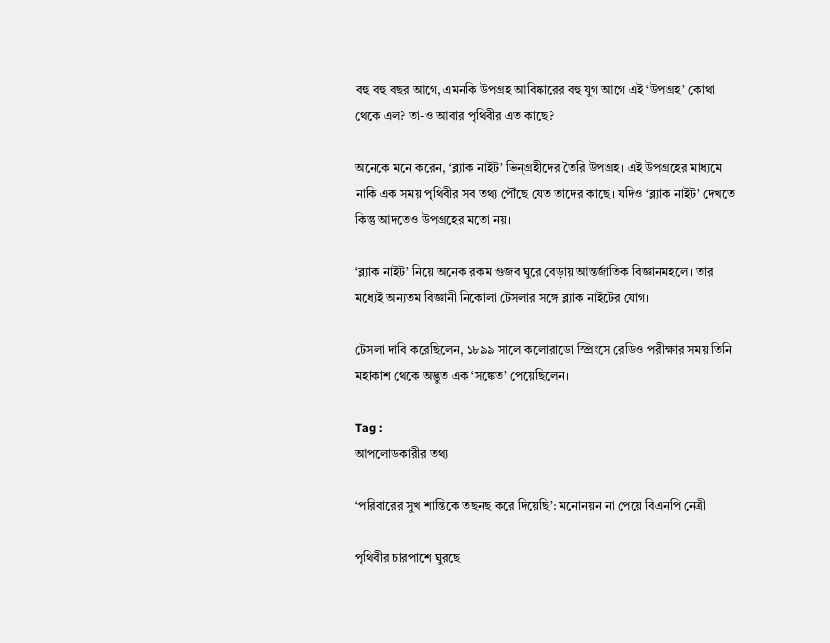বহু বহু বছর আগে, এমনকি উপগ্রহ আবিষ্কারের বহু যুগ আগে এই ‘উপগ্রহ’ কোথা থেকে এল? তা-ও আবার পৃথিবীর এত কাছে?

অনেকে মনে করেন, ‘ব্ল্যাক নাইট’ ভিন্‌গ্রহীদের তৈরি উপগ্রহ। এই উপগ্রহের মাধ্যমে নাকি এক সময় পৃথিবীর সব তথ্য পৌঁছে যেত তাদের কাছে। যদিও ‘ব্ল্যাক নাইট’ দেখতে কিন্তু আদতেও উপগ্রহের মতো নয়।

‘ব্ল্যাক নাইট’ নিয়ে অনেক রকম গুজব ঘুরে বেড়ায় আন্তর্জাতিক বিজ্ঞানমহলে। তার মধ্যেই অন্যতম বিজ্ঞানী নিকোলা টেসলার সঙ্গে ব্ল্যাক নাইটের যোগ।

টেসলা দাবি করেছিলেন, ১৮৯৯ সালে কলোরাডো স্প্রিংসে রেডিও পরীক্ষার সময় তিনি মহাকাশ থেকে অদ্ভুত এক ‘সঙ্কেত’ পেয়েছিলেন।

Tag :
আপলোডকারীর তথ্য

‘পরিবারের সুখ শান্তিকে তছনছ করে দিয়েছি’: মনোনয়ন না পেয়ে বিএনপি নেত্রী

পৃথিবীর চারপাশে ঘুরছে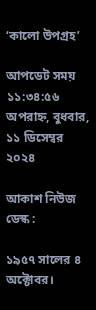‘কালো উপগ্রহ’

আপডেট সময় ১১:৩৪:৫৬ অপরাহ্ন, বুধবার, ১১ ডিসেম্বর ২০২৪

আকাশ নিউজ ডেস্ক :

১৯৫৭ সালের ৪ অক্টোবর।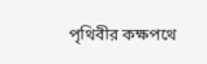পৃথিবীর কক্ষপথে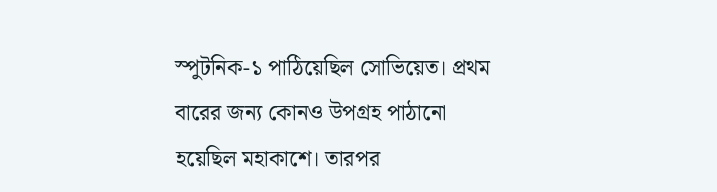স্পুটনিক-১ পাঠিয়েছিল সোভিয়েত। প্রথম বারের জন্য কোনও উপগ্রহ পাঠানো হয়েছিল মহাকাশে। তারপর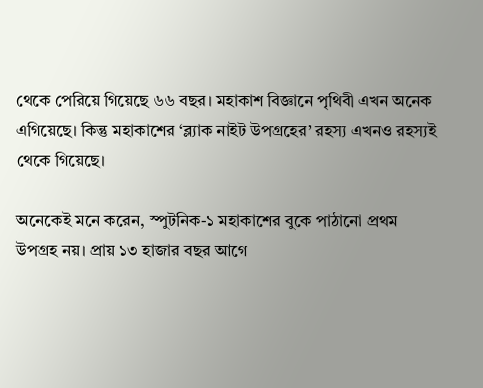থেকে পেরিয়ে গিয়েছে ৬৬ বছর। মহাকাশ বিজ্ঞানে পৃথিবী এখন অনেক এগিয়েছে। কিন্তু মহাকাশের ‘ব্ল্যাক নাইট উপগ্রহের’ রহস্য এখনও রহস্যই থেকে গিয়েছে।

অনেকেই মনে করেন, স্পুটনিক-১ মহাকাশের বুকে পাঠানো প্রথম উপগ্রহ নয়। প্রায় ১৩ হাজার বছর আগে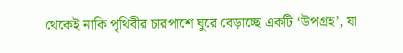থেকেই নাকি পৃথিবীর চারপাশে ঘুরে বেড়াচ্ছে একটি ‘উপগ্রহ’, যা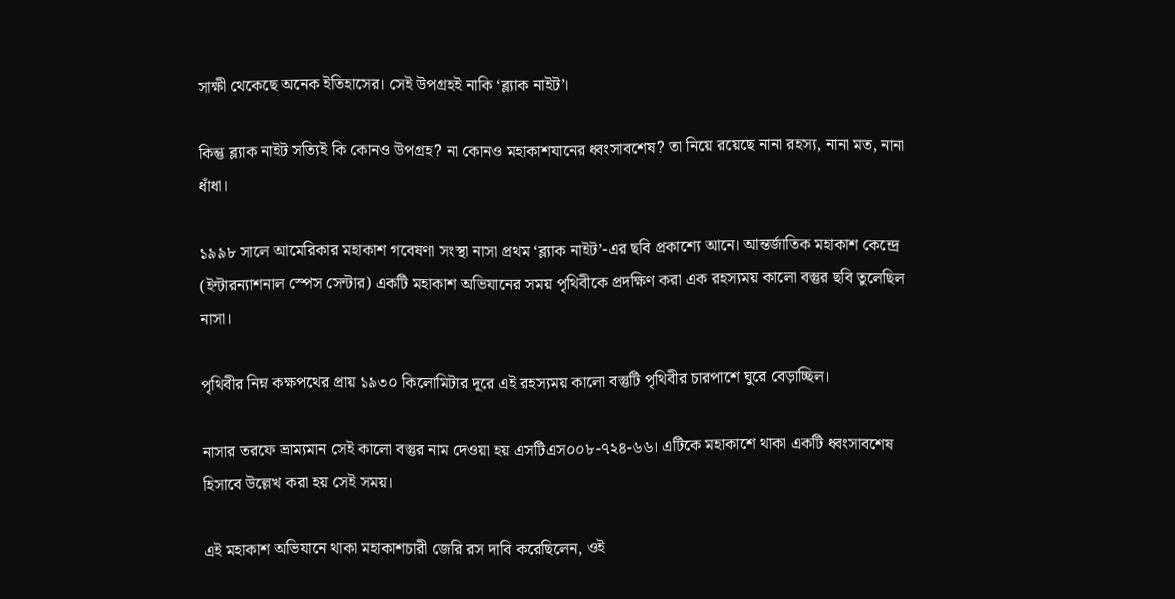সাক্ষী থেকেছে অনেক ইতিহাসের। সেই উপগ্রহই নাকি ‘ব্ল্যাক নাইট’।

কিন্তু ব্ল্যাক নাইট সত্যিই কি কোনও উপগ্রহ? না কোনও মহাকাশযানের ধ্বংসাবশেষ? তা নিয়ে রয়েছে নানা রহস্য, নানা মত, নানা ধাঁধা।

১৯৯৮ সালে আমেরিকার মহাকাশ গবেষণা সংস্থা নাসা প্রথম ‘ব্ল্যাক নাইট’-এর ছবি প্রকাশ্যে আনে। আন্তর্জাতিক মহাকাশ কেন্দ্রে (ইন্টারন্যাশনাল স্পেস সেন্টার) একটি মহাকাশ অভিযানের সময় পৃথিবীকে প্রদক্ষিণ করা এক রহস্যময় কালো বস্তুর ছবি তুলেছিল নাসা।

পৃথিবীর নিম্ন কক্ষপথের প্রায় ১৯৩০ কিলোমিটার দূরে এই রহস্যময় কালো বস্তুটি পৃথিবীর চারপাশে ঘুরে বেড়াচ্ছিল।

নাসার তরফে ভ্রাম্যমান সেই কালো বস্তুর নাম দেওয়া হয় এসটিএস০০৮-৭২৪-৬৬। এটিকে মহাকাশে থাকা একটি ধ্বংসাবশেষ হিসাবে উল্লেখ করা হয় সেই সময়।

এই মহাকাশ অভিযানে থাকা মহাকাশচারী জেরি রস দাবি করেছিলেন, ওই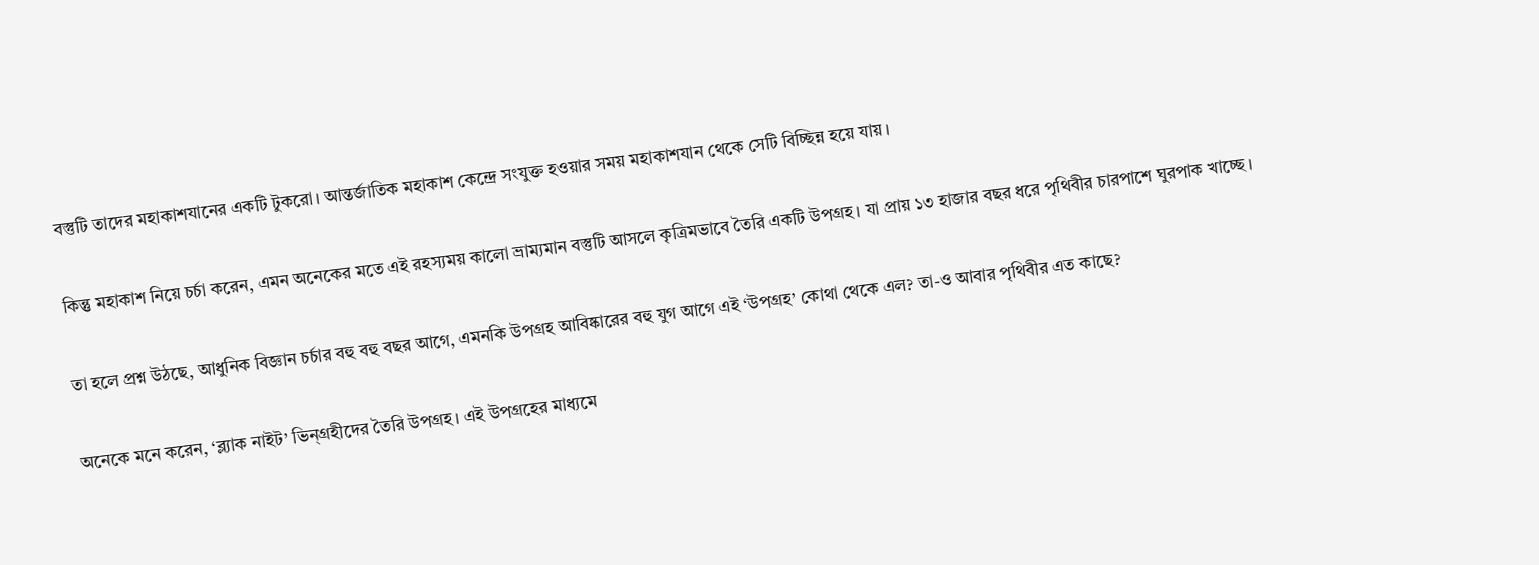বস্তুটি তাদের মহাকাশযানের একটি টুকরো। আন্তর্জাতিক মহাকাশ কেন্দ্রে সংযুক্ত হওয়ার সময় মহাকাশযান থেকে সেটি বিচ্ছিন্ন হয়ে যায়।

কিন্তু মহাকাশ নিয়ে চর্চা করেন, এমন অনেকের মতে এই রহস্যময় কালো ভ্রাম্যমান বস্তুটি আসলে কৃত্রিমভাবে তৈরি একটি উপগ্রহ। যা প্রায় ১৩ হাজার বছর ধরে পৃথিবীর চারপাশে ঘুরপাক খাচ্ছে।

তা হলে প্রশ্ন উঠছে, আধুনিক বিজ্ঞান চর্চার বহু বহু বছর আগে, এমনকি উপগ্রহ আবিষ্কারের বহু যুগ আগে এই ‘উপগ্রহ’ কোথা থেকে এল? তা-ও আবার পৃথিবীর এত কাছে?

অনেকে মনে করেন, ‘ব্ল্যাক নাইট’ ভিন্‌গ্রহীদের তৈরি উপগ্রহ। এই উপগ্রহের মাধ্যমে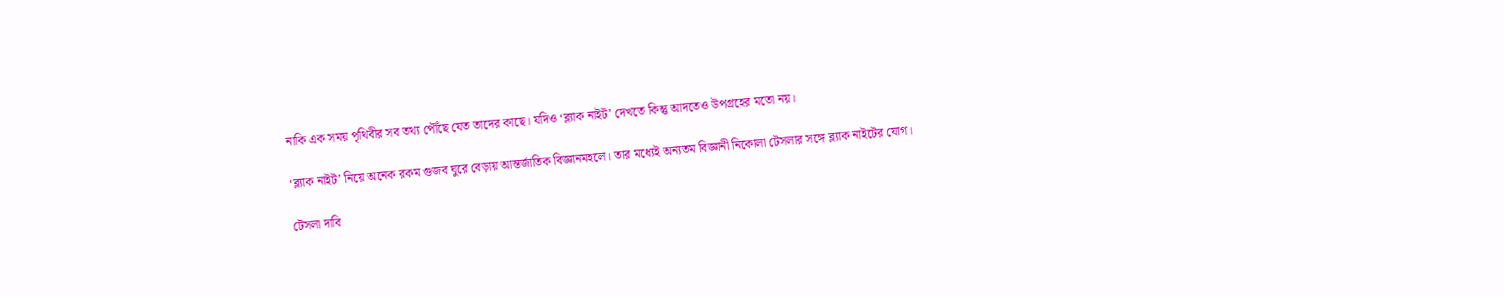নাকি এক সময় পৃথিবীর সব তথ্য পৌঁছে যেত তাদের কাছে। যদিও ‘ব্ল্যাক নাইট’ দেখতে কিন্তু আদতেও উপগ্রহের মতো নয়।

‘ব্ল্যাক নাইট’ নিয়ে অনেক রকম গুজব ঘুরে বেড়ায় আন্তর্জাতিক বিজ্ঞানমহলে। তার মধ্যেই অন্যতম বিজ্ঞানী নিকোলা টেসলার সঙ্গে ব্ল্যাক নাইটের যোগ।

টেসলা দাবি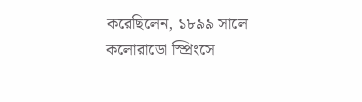করেছিলেন, ১৮৯৯ সালে কলোরাডো স্প্রিংসে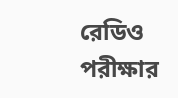রেডিও পরীক্ষার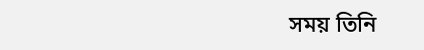সময় তিনি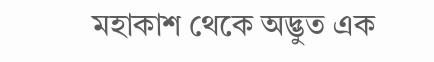মহাকাশ থেকে অদ্ভুত এক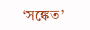‘সঙ্কেত’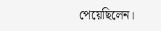পেয়েছিলেন।